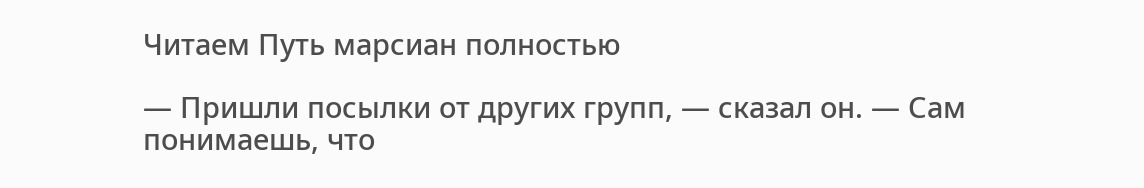Читаем Путь марсиан полностью

— Пришли посылки от других групп, — сказал он. — Сам понимаешь, что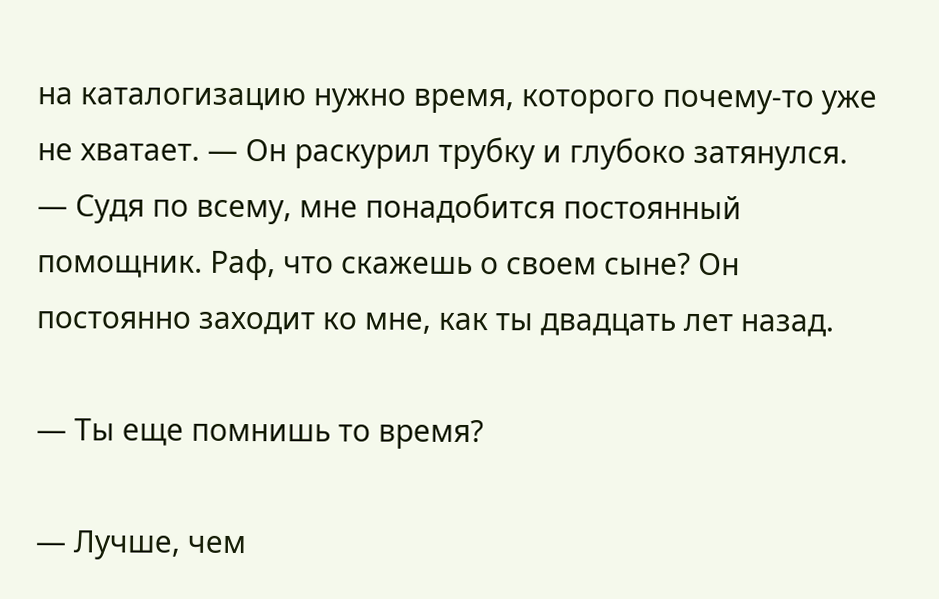на каталогизацию нужно время, которого почему-то уже не хватает. — Он раскурил трубку и глубоко затянулся. — Судя по всему, мне понадобится постоянный помощник. Раф, что скажешь о своем сыне? Он постоянно заходит ко мне, как ты двадцать лет назад.

— Ты еще помнишь то время?

— Лучше, чем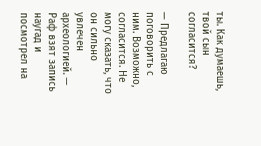ты. Как думаешь, твой сын согласится?

— Предлагаю поговорить с ним. Возможно, согласится. Не могу сказать, что он сильно увлечен археологией. — Раф взят запись наугад и посмотрел на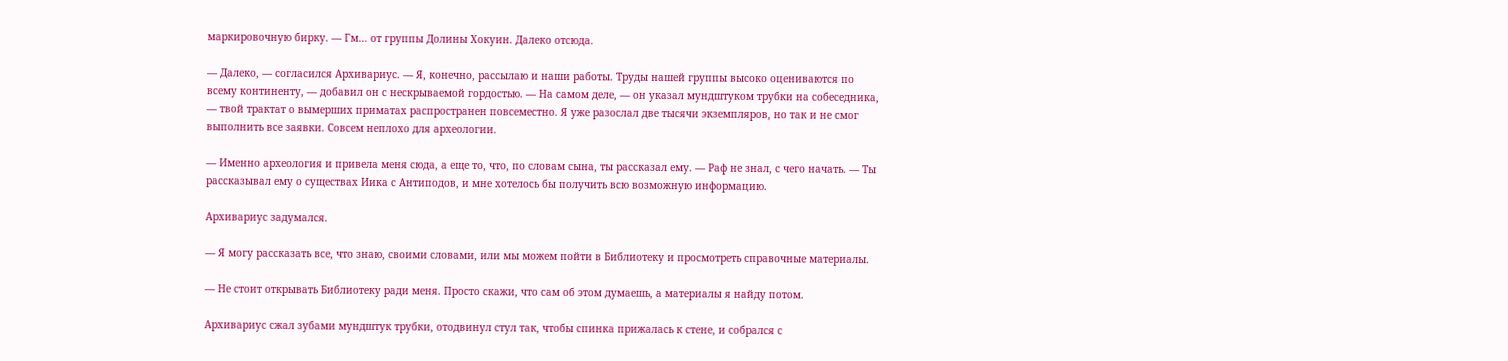маркировочную бирку. — Гм… от группы Долины Хокуин. Далеко отсюда.

— Далеко, — согласился Архивариус. — Я, конечно, рассылаю и наши работы. Труды нашей группы высоко оцениваются по всему континенту, — добавил он с нескрываемой гордостью. — На самом деле, — он указал мундштуком трубки на собеседника, — твой трактат о вымерших приматах распространен повсеместно. Я уже разослал две тысячи экземпляров, но так и не смог выполнить все заявки. Совсем неплохо для археологии.

— Именно археология и привела меня сюда, а еще то, что, по словам сына, ты рассказал ему. — Раф не знал, с чего начать. — Ты рассказывал ему о существах Иика с Антиподов, и мне хотелось бы получить всю возможную информацию.

Архивариус задумался.

— Я могу рассказать все, что знаю, своими словами, или мы можем пойти в Библиотеку и просмотреть справочные материалы.

— Не стоит открывать Библиотеку ради меня. Просто скажи, что сам об этом думаешь, а материалы я найду потом.

Архивариус сжал зубами мундштук трубки, отодвинул стул так, чтобы спинка прижалась к стене, и собрался с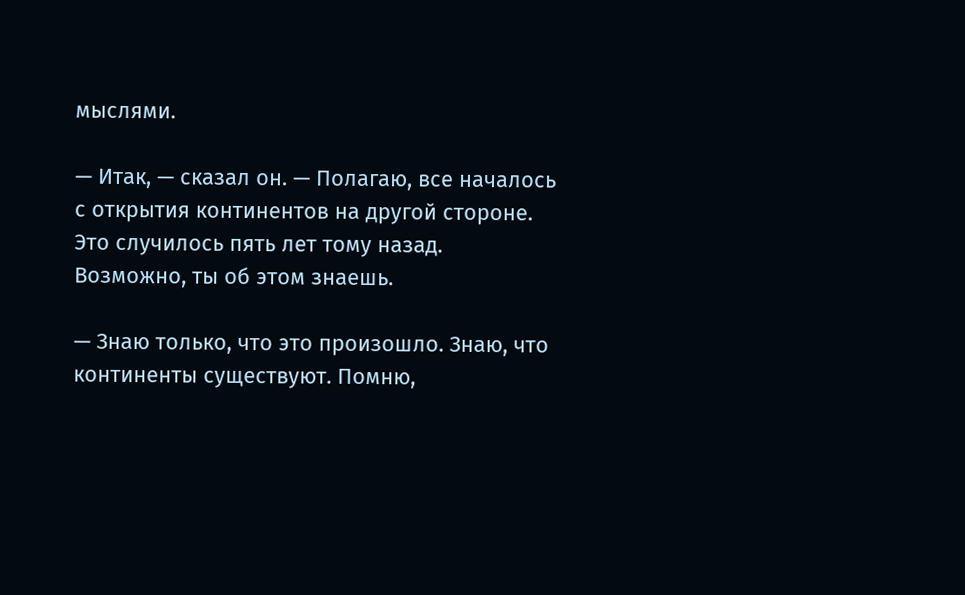мыслями.

— Итак, — сказал он. — Полагаю, все началось с открытия континентов на другой стороне. Это случилось пять лет тому назад. Возможно, ты об этом знаешь.

— Знаю только, что это произошло. Знаю, что континенты существуют. Помню,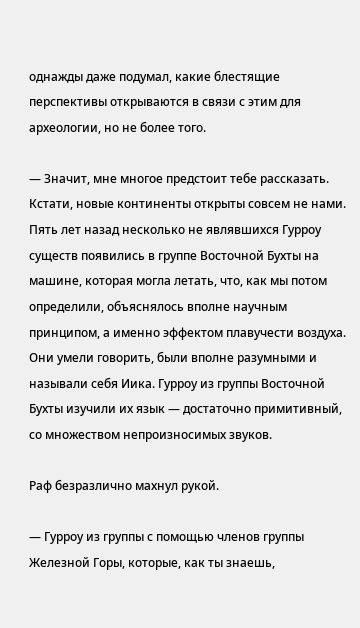однажды даже подумал, какие блестящие перспективы открываются в связи с этим для археологии, но не более того.

— Значит, мне многое предстоит тебе рассказать. Кстати, новые континенты открыты совсем не нами. Пять лет назад несколько не являвшихся Гурроу существ появились в группе Восточной Бухты на машине, которая могла летать, что, как мы потом определили, объяснялось вполне научным принципом, а именно эффектом плавучести воздуха. Они умели говорить, были вполне разумными и называли себя Иика. Гурроу из группы Восточной Бухты изучили их язык — достаточно примитивный, со множеством непроизносимых звуков.

Раф безразлично махнул рукой.

— Гурроу из группы с помощью членов группы Железной Горы, которые, как ты знаешь,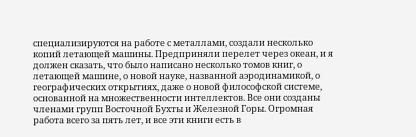специализируются на работе с металлами, создали несколько копий летающей машины. Предприняли перелет через океан, и я должен сказать, что было написано несколько томов книг, о летающей машине, о новой науке, названной аэродинамикой, о географических открытиях, даже о новой философской системе, основанной на множественности интеллектов. Все они созданы членами групп Восточной Бухты и Железной Горы. Огромная работа всего за пять лет, и все эти книги есть в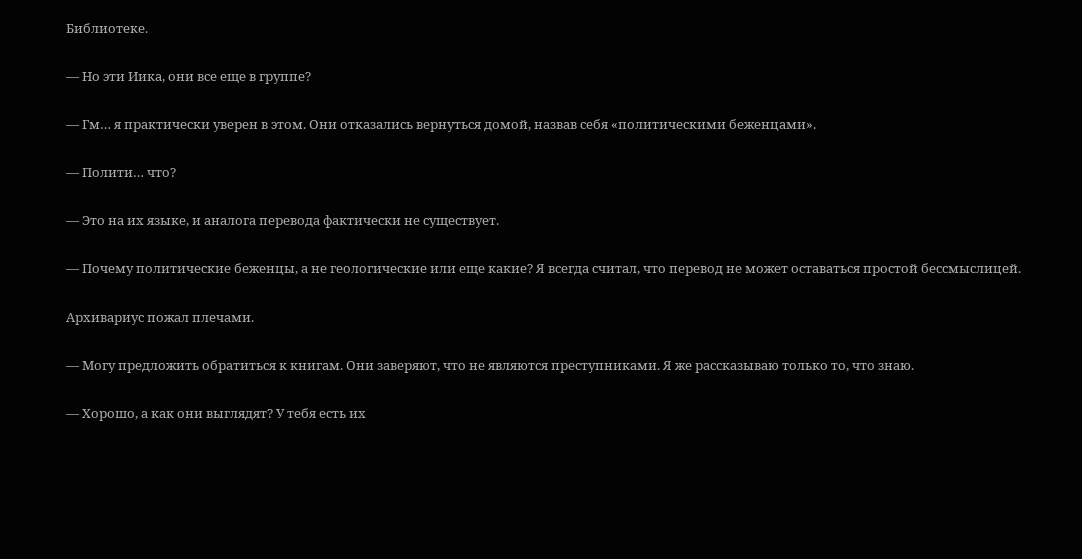Библиотеке.

— Но эти Иика, они все еще в группе?

— Гм… я практически уверен в этом. Они отказались вернуться домой, назвав себя «политическими беженцами».

— Полити… что?

— Это на их языке, и аналога перевода фактически не существует.

— Почему политические беженцы, а не геологические или еще какие? Я всегда считал, что перевод не может оставаться простой бессмыслицей.

Архивариус пожал плечами.

— Могу предложить обратиться к книгам. Они заверяют, что не являются преступниками. Я же рассказываю только то, что знаю.

— Хорошо, а как они выглядят? У тебя есть их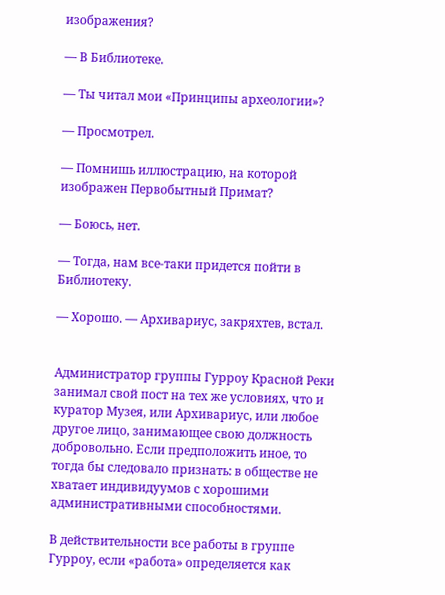изображения?

— В Библиотеке.

— Ты читал мои «Принципы археологии»?

— Просмотрел.

— Помнишь иллюстрацию, на которой изображен Первобытный Примат?

— Боюсь, нет.

— Тогда, нам все-таки придется пойти в Библиотеку.

— Хорошо. — Архивариус, закряхтев, встал.


Администратор группы Гурроу Красной Реки занимал свой пост на тех же условиях, что и куратор Музея, или Архивариус, или любое другое лицо, занимающее свою должность добровольно. Если предположить иное, то тогда бы следовало признать: в обществе не хватает индивидуумов с хорошими административными способностями.

В действительности все работы в группе Гурроу, если «работа» определяется как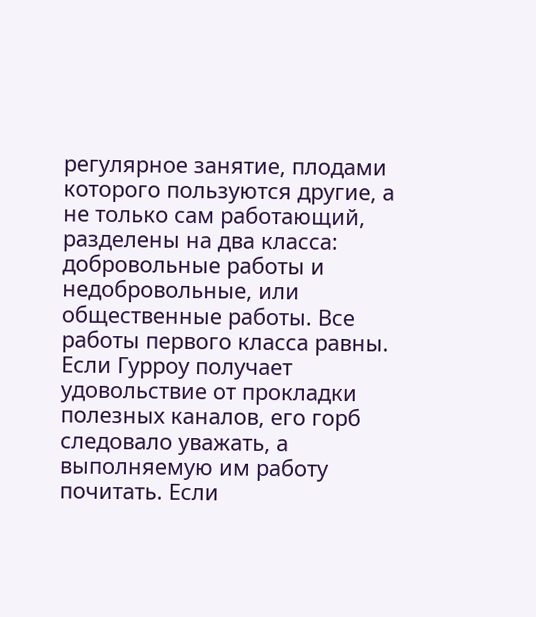регулярное занятие, плодами которого пользуются другие, а не только сам работающий, разделены на два класса: добровольные работы и недобровольные, или общественные работы. Все работы первого класса равны. Если Гурроу получает удовольствие от прокладки полезных каналов, его горб следовало уважать, а выполняемую им работу почитать. Если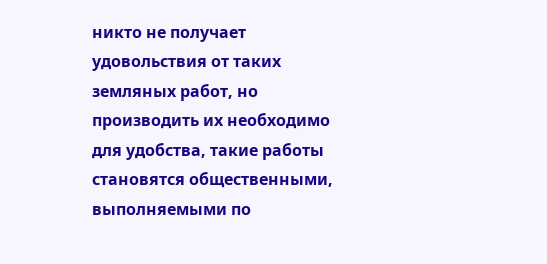никто не получает удовольствия от таких земляных работ, но производить их необходимо для удобства, такие работы становятся общественными, выполняемыми по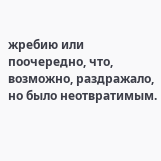жребию или поочередно, что, возможно, раздражало, но было неотвратимым.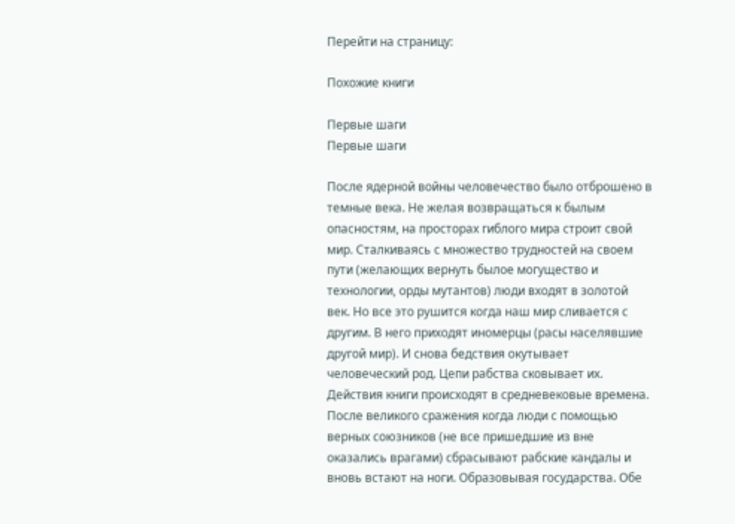Перейти на страницу:

Похожие книги

Первые шаги
Первые шаги

После ядерной войны человечество было отброшено в темные века. Не желая возвращаться к былым опасностям, на просторах гиблого мира строит свой мир. Сталкиваясь с множество трудностей на своем пути (желающих вернуть былое могущество и технологии, орды мутантов) люди входят в золотой век. Но все это рушится когда наш мир сливается с другим. В него приходят иномерцы (расы населявшие другой мир). И снова бедствия окутывает человеческий род. Цепи рабства сковывает их. Действия книги происходят в средневековые времена. После великого сражения когда люди с помощью верных союзников (не все пришедшие из вне оказались врагами) сбрасывают рабские кандалы и вновь встают на ноги. Образовывая государства. Обе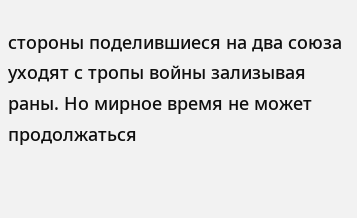стороны поделившиеся на два союза уходят с тропы войны зализывая раны. Но мирное время не может продолжаться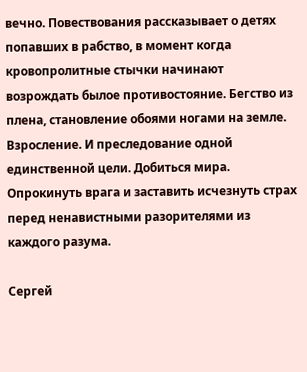вечно. Повествования рассказывает о детях попавших в рабство, в момент когда кровопролитные стычки начинают возрождать былое противостояние. Бегство из плена, становление обоями ногами на земле. Взросление. И преследование одной единственной цели. Добиться мира. Опрокинуть врага и заставить исчезнуть страх перед ненавистными разорителями из каждого разума.

Сергей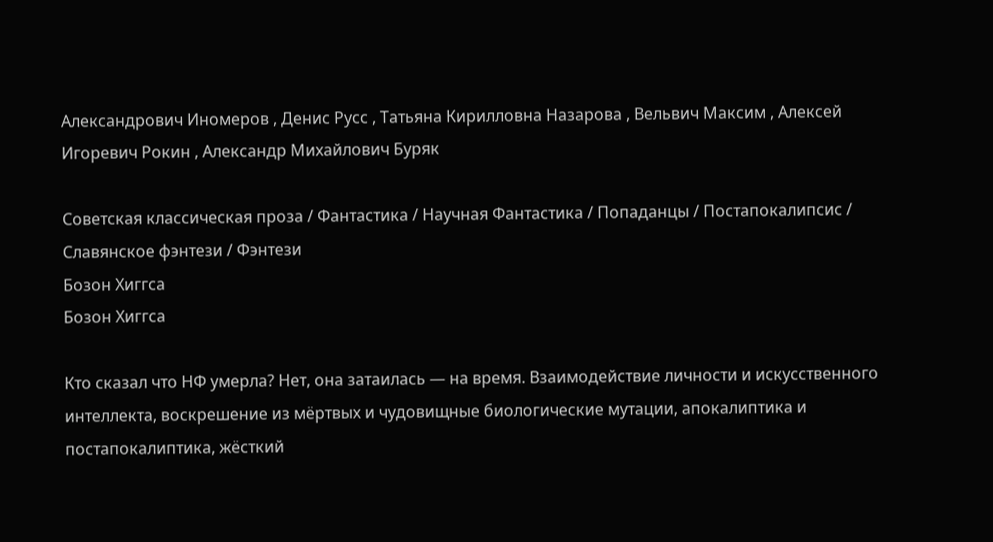Александрович Иномеров , Денис Русс , Татьяна Кирилловна Назарова , Вельвич Максим , Алексей Игоревич Рокин , Александр Михайлович Буряк

Советская классическая проза / Фантастика / Научная Фантастика / Попаданцы / Постапокалипсис / Славянское фэнтези / Фэнтези
Бозон Хиггса
Бозон Хиггса

Кто сказал что НФ умерла? Нет, она затаилась — на время. Взаимодействие личности и искусственного интеллекта, воскрешение из мёртвых и чудовищные биологические мутации, апокалиптика и постапокалиптика, жёсткий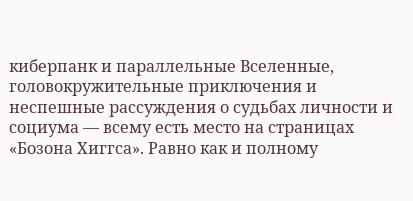киберпанк и параллельные Вселенные, головокружительные приключения и неспешные рассуждения о судьбах личности и социума — всему есть место на страницах «Бозона Хиггса». Равно как и полному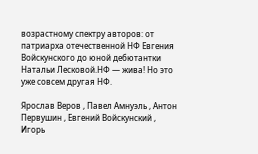возрастному спектру авторов: от патриарха отечественной НФ Евгения Войскунского до юной дебютантки Натальи Лесковой.НФ — жива! Но это уже совсем другая НФ.

Ярослав Веров , Павел Амнуэль , Антон Первушин , Евгений Войскунский , Игорь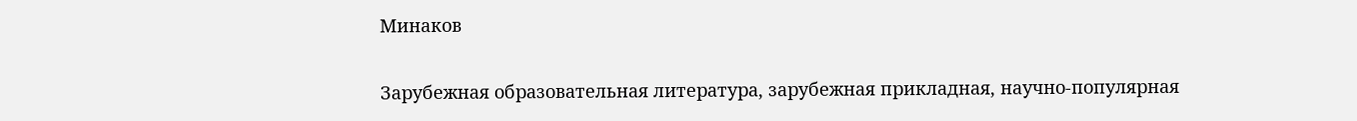Минаков

Зарубежная образовательная литература, зарубежная прикладная, научно-популярная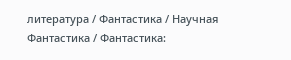литература / Фантастика / Научная Фантастика / Фантастика: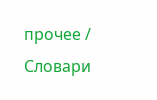прочее / Словари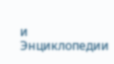и Энциклопедии